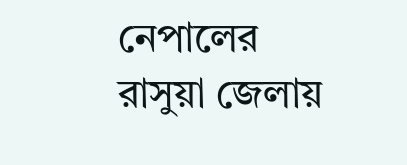নেপালের রাসুয়া জেলায়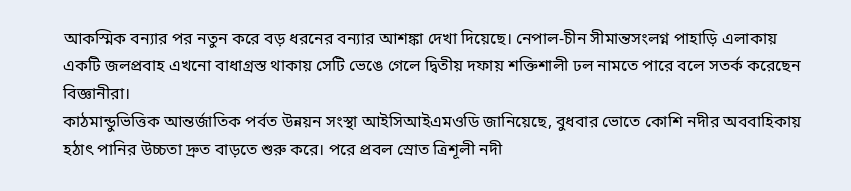আকস্মিক বন্যার পর নতুন করে বড় ধরনের বন্যার আশঙ্কা দেখা দিয়েছে। নেপাল-চীন সীমান্তসংলগ্ন পাহাড়ি এলাকায় একটি জলপ্রবাহ এখনো বাধাগ্রস্ত থাকায় সেটি ভেঙে গেলে দ্বিতীয় দফায় শক্তিশালী ঢল নামতে পারে বলে সতর্ক করেছেন বিজ্ঞানীরা।
কাঠমান্ডুভিত্তিক আন্তর্জাতিক পর্বত উন্নয়ন সংস্থা আইসিআইএমওডি জানিয়েছে, বুধবার ভোতে কোশি নদীর অববাহিকায় হঠাৎ পানির উচ্চতা দ্রুত বাড়তে শুরু করে। পরে প্রবল স্রোত ত্রিশূলী নদী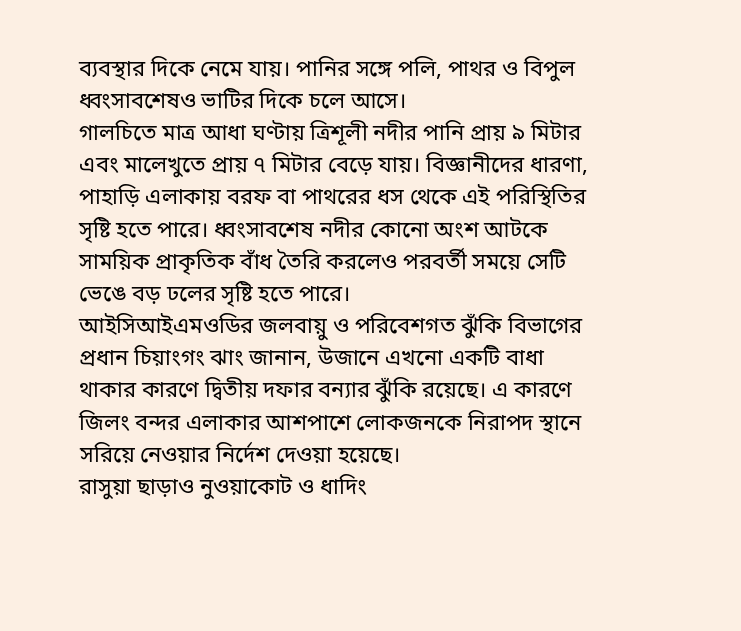ব্যবস্থার দিকে নেমে যায়। পানির সঙ্গে পলি, পাথর ও বিপুল ধ্বংসাবশেষও ভাটির দিকে চলে আসে।
গালচিতে মাত্র আধা ঘণ্টায় ত্রিশূলী নদীর পানি প্রায় ৯ মিটার এবং মালেখুতে প্রায় ৭ মিটার বেড়ে যায়। বিজ্ঞানীদের ধারণা, পাহাড়ি এলাকায় বরফ বা পাথরের ধস থেকে এই পরিস্থিতির সৃষ্টি হতে পারে। ধ্বংসাবশেষ নদীর কোনো অংশ আটকে সাময়িক প্রাকৃতিক বাঁধ তৈরি করলেও পরবর্তী সময়ে সেটি ভেঙে বড় ঢলের সৃষ্টি হতে পারে।
আইসিআইএমওডির জলবায়ু ও পরিবেশগত ঝুঁকি বিভাগের প্রধান চিয়াংগং ঝাং জানান, উজানে এখনো একটি বাধা থাকার কারণে দ্বিতীয় দফার বন্যার ঝুঁকি রয়েছে। এ কারণে জিলং বন্দর এলাকার আশপাশে লোকজনকে নিরাপদ স্থানে সরিয়ে নেওয়ার নির্দেশ দেওয়া হয়েছে।
রাসুয়া ছাড়াও নুওয়াকোট ও ধাদিং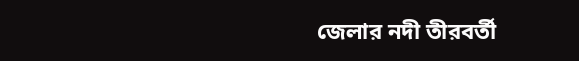জেলার নদী তীরবর্তী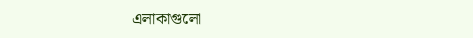এলাকাগুলো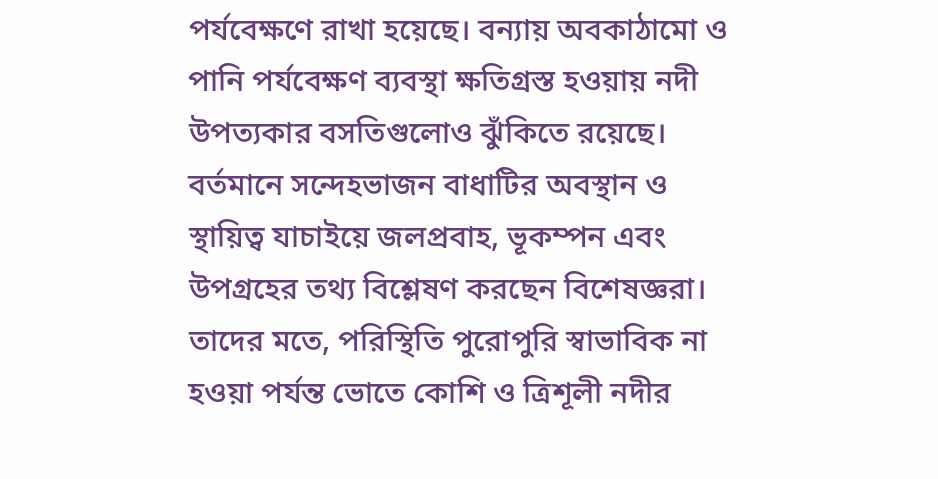পর্যবেক্ষণে রাখা হয়েছে। বন্যায় অবকাঠামো ও পানি পর্যবেক্ষণ ব্যবস্থা ক্ষতিগ্রস্ত হওয়ায় নদী উপত্যকার বসতিগুলোও ঝুঁকিতে রয়েছে।
বর্তমানে সন্দেহভাজন বাধাটির অবস্থান ও স্থায়িত্ব যাচাইয়ে জলপ্রবাহ, ভূকম্পন এবং উপগ্রহের তথ্য বিশ্লেষণ করছেন বিশেষজ্ঞরা। তাদের মতে, পরিস্থিতি পুরোপুরি স্বাভাবিক না হওয়া পর্যন্ত ভোতে কোশি ও ত্রিশূলী নদীর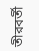তীরবর্তী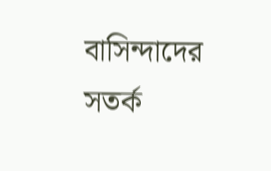বাসিন্দাদের সতর্ক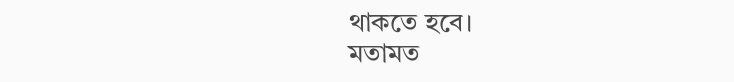থাকতে হবে।
মতামত